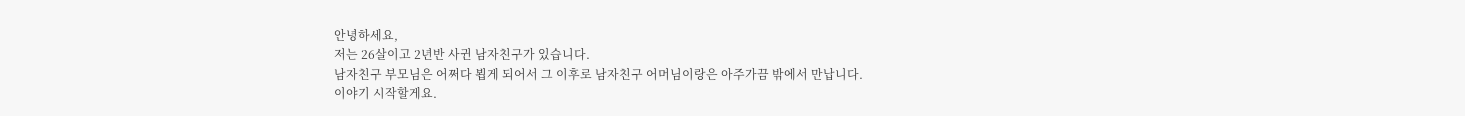안녕하세요,
저는 26살이고 2년반 사귄 남자친구가 있습니다.
남자친구 부모님은 어쩌다 뵙게 되어서 그 이후로 남자친구 어머님이랑은 아주가끔 밖에서 만납니다.
이야기 시작할게요.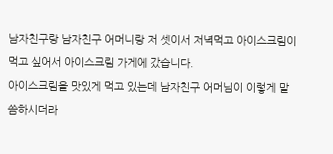남자친구랑 남자친구 어머니랑 저 셋이서 저녁먹고 아이스크림이 먹고 싶어서 아이스크림 가게에 갔습니다.
아이스크림을 맛있게 먹고 있는데 남자친구 어머님이 이렇게 말씀하시더라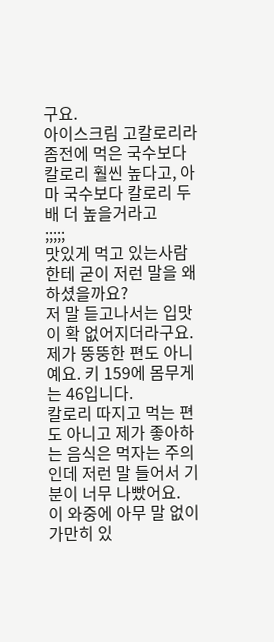구요.
아이스크림 고칼로리라 좀전에 먹은 국수보다 칼로리 훨씬 높다고, 아마 국수보다 칼로리 두배 더 높을거라고
;;;;;
맛있게 먹고 있는사람한테 굳이 저런 말을 왜 하셨을까요?
저 말 듣고나서는 입맛이 확 없어지더라구요.
제가 뚱뚱한 편도 아니예요. 키 159에 몸무게는 46입니다.
칼로리 따지고 먹는 편도 아니고 제가 좋아하는 음식은 먹자는 주의인데 저런 말 들어서 기분이 너무 나빴어요.
이 와중에 아무 말 없이 가만히 있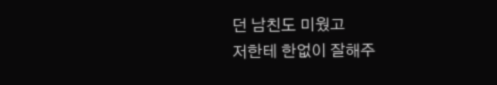던 남친도 미웠고
저한테 한없이 잘해주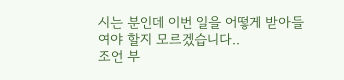시는 분인데 이번 일을 어떻게 받아들여야 할지 모르겠습니다..
조언 부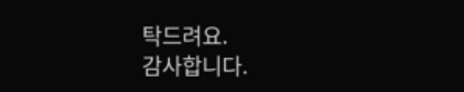탁드려요.
감사합니다.